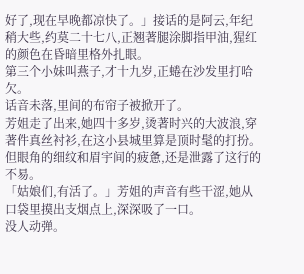好了,现在早晚都凉快了。」接话的是阿云,年纪稍大些,约莫二十七八,正翘著腿涂脚指甲油,猩红的颜色在昏暗里格外扎眼。
第三个小妹叫燕子,才十九岁,正蜷在沙发里打哈欠。
话音未落,里间的布帘子被掀开了。
芳姐走了出来,她四十多岁,烫著时兴的大波浪,穿著件真丝衬衫,在这小县城里算是顶时髦的打扮。但眼角的细纹和眉宇间的疲惫,还是泄露了这行的不易。
「姑娘们,有活了。」芳姐的声音有些干涩,她从口袋里摸出支烟点上,深深吸了一口。
没人动弹。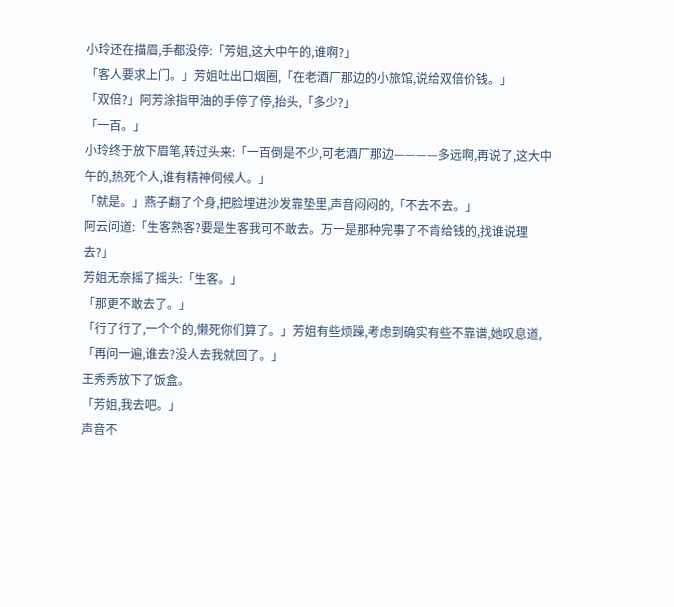小玲还在描眉,手都没停:「芳姐,这大中午的,谁啊?」
「客人要求上门。」芳姐吐出口烟圈,「在老酒厂那边的小旅馆,说给双倍价钱。」
「双倍?」阿芳涂指甲油的手停了停,抬头,「多少?」
「一百。」
小玲终于放下眉笔,转过头来:「一百倒是不少,可老酒厂那边————多远啊,再说了,这大中午的,热死个人,谁有精神伺候人。」
「就是。」燕子翻了个身,把脸埋进沙发靠垫里,声音闷闷的,「不去不去。」
阿云问道:「生客熟客?要是生客我可不敢去。万一是那种完事了不肯给钱的,找谁说理去?」
芳姐无奈摇了摇头:「生客。」
「那更不敢去了。」
「行了行了,一个个的,懒死你们算了。」芳姐有些烦躁,考虑到确实有些不靠谱,她叹息道,「再问一遍,谁去?没人去我就回了。」
王秀秀放下了饭盒。
「芳姐,我去吧。」
声音不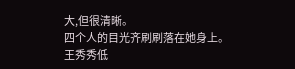大,但很清晰。
四个人的目光齐刷刷落在她身上。
王秀秀低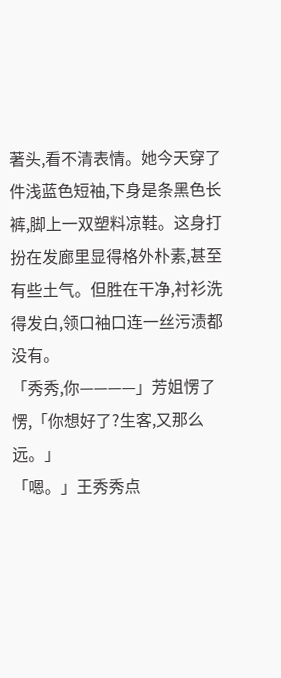著头,看不清表情。她今天穿了件浅蓝色短袖,下身是条黑色长裤,脚上一双塑料凉鞋。这身打扮在发廊里显得格外朴素,甚至有些土气。但胜在干净,衬衫洗得发白,领口袖口连一丝污渍都没有。
「秀秀,你————」芳姐愣了愣,「你想好了?生客,又那么远。」
「嗯。」王秀秀点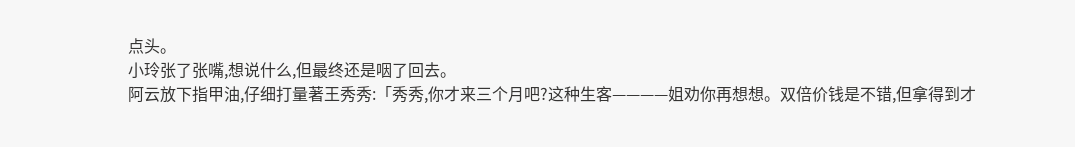点头。
小玲张了张嘴,想说什么,但最终还是咽了回去。
阿云放下指甲油,仔细打量著王秀秀:「秀秀,你才来三个月吧?这种生客————姐劝你再想想。双倍价钱是不错,但拿得到才